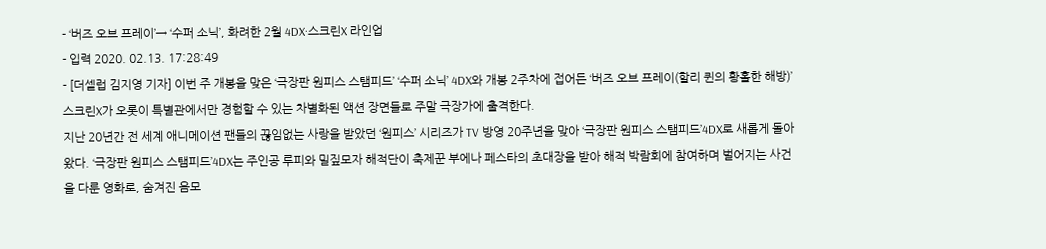- ‘버즈 오브 프레이’→ ‘수퍼 소닉’, 화려한 2월 4DX·스크린X 라인업
- 입력 2020. 02.13. 17:28:49
- [더셀럽 김지영 기자] 이번 주 개봉을 맞은 ‘극장판 원피스 스탬피드’ ‘수퍼 소닉’ 4DX와 개봉 2주차에 접어든 ‘버즈 오브 프레이(할리 퀸의 황홀한 해방)’스크린X가 오롯이 특별관에서만 경험할 수 있는 차별화된 액션 장면들로 주말 극장가에 출격한다.
지난 20년간 전 세계 애니메이션 팬들의 끊임없는 사랑을 받았던 ‘원피스’ 시리즈가 TV 방영 20주년을 맞아 ‘극장판 원피스 스탬피드’4DX로 새롭게 돌아왔다. ‘극장판 원피스 스탬피드’4DX는 주인공 루피와 밀짚모자 해적단이 축제꾼 부에나 페스타의 초대장을 받아 해적 박람회에 참여하며 벌어지는 사건을 다룬 영화로, 숨겨진 음모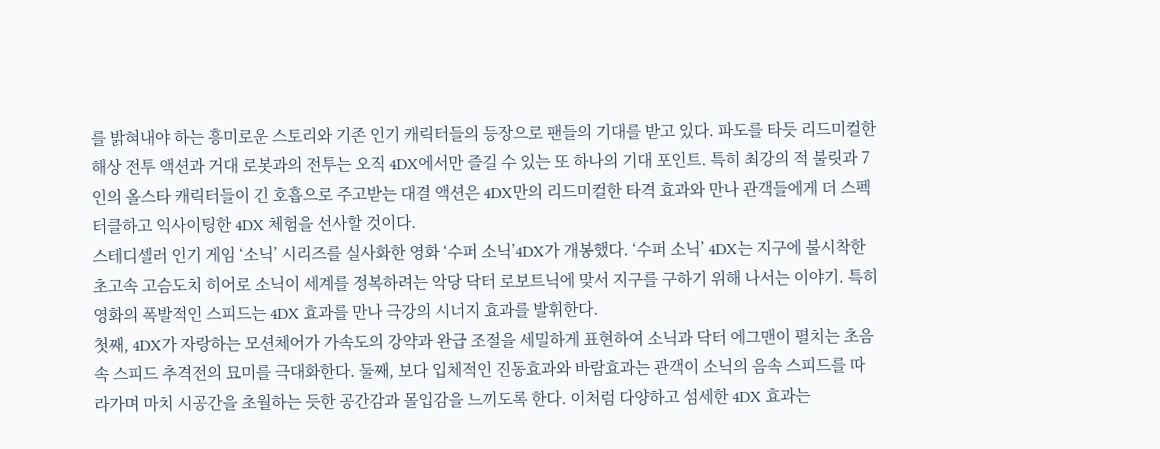를 밝혀내야 하는 흥미로운 스토리와 기존 인기 캐릭터들의 등장으로 팬들의 기대를 받고 있다. 파도를 타듯 리드미컬한 해상 전투 액션과 거대 로봇과의 전투는 오직 4DX에서만 즐길 수 있는 또 하나의 기대 포인트. 특히 최강의 적 불릿과 7인의 올스타 캐릭터들이 긴 호흡으로 주고받는 대결 액션은 4DX만의 리드미컬한 타격 효과와 만나 관객들에게 더 스펙터클하고 익사이팅한 4DX 체험을 선사할 것이다.
스테디셀러 인기 게임 ‘소닉’ 시리즈를 실사화한 영화 ‘수퍼 소닉’4DX가 개봉했다. ‘수퍼 소닉’ 4DX는 지구에 불시착한 초고속 고슴도치 히어로 소닉이 세계를 정복하려는 악당 닥터 로보트닉에 맞서 지구를 구하기 위해 나서는 이야기. 특히 영화의 폭발적인 스피드는 4DX 효과를 만나 극강의 시너지 효과를 발휘한다.
첫째, 4DX가 자랑하는 모션체어가 가속도의 강약과 완급 조절을 세밀하게 표현하여 소닉과 닥터 에그맨이 펼치는 초음속 스피드 추격전의 묘미를 극대화한다. 둘째, 보다 입체적인 진동효과와 바람효과는 관객이 소닉의 음속 스피드를 따라가며 마치 시공간을 초월하는 듯한 공간감과 몰입감을 느끼도록 한다. 이처럼 다양하고 섬세한 4DX 효과는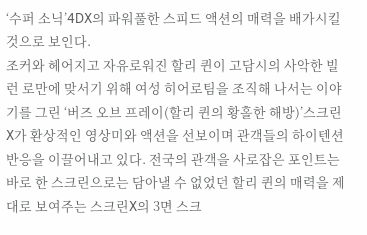‘수퍼 소닉’4DX의 파워풀한 스피드 액션의 매력을 배가시킬 것으로 보인다.
조커와 헤어지고 자유로워진 할리 퀸이 고담시의 사악한 빌런 로만에 맞서기 위해 여성 히어로팀을 조직해 나서는 이야기를 그린 ‘버즈 오브 프레이(할리 퀸의 황홀한 해방)’스크린X가 환상적인 영상미와 액션을 선보이며 관객들의 하이텐션 반응을 이끌어내고 있다. 전국의 관객을 사로잡은 포인트는 바로 한 스크린으로는 담아낼 수 없었던 할리 퀸의 매력을 제대로 보여주는 스크린X의 3면 스크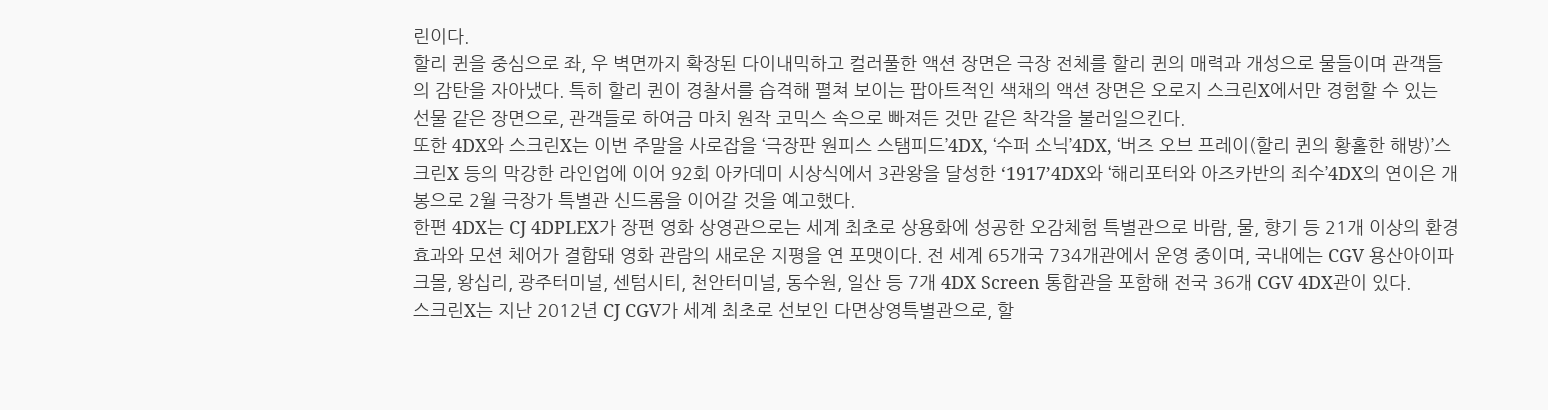린이다.
할리 퀸을 중심으로 좌, 우 벽면까지 확장된 다이내믹하고 컬러풀한 액션 장면은 극장 전체를 할리 퀸의 매력과 개성으로 물들이며 관객들의 감탄을 자아냈다. 특히 할리 퀸이 경찰서를 습격해 펼쳐 보이는 팝아트적인 색채의 액션 장면은 오로지 스크린X에서만 경험할 수 있는 선물 같은 장면으로, 관객들로 하여금 마치 원작 코믹스 속으로 빠져든 것만 같은 착각을 불러일으킨다.
또한 4DX와 스크린X는 이번 주말을 사로잡을 ‘극장판 원피스 스탬피드’4DX, ‘수퍼 소닉’4DX, ‘버즈 오브 프레이(할리 퀸의 황홀한 해방)’스크린X 등의 막강한 라인업에 이어 92회 아카데미 시상식에서 3관왕을 달성한 ‘1917’4DX와 ‘해리포터와 아즈카반의 죄수’4DX의 연이은 개봉으로 2월 극장가 특별관 신드롬을 이어갈 것을 예고했다.
한편 4DX는 CJ 4DPLEX가 장편 영화 상영관으로는 세계 최초로 상용화에 성공한 오감체험 특별관으로 바람, 물, 향기 등 21개 이상의 환경 효과와 모션 체어가 결합돼 영화 관람의 새로운 지평을 연 포맷이다. 전 세계 65개국 734개관에서 운영 중이며, 국내에는 CGV 용산아이파크몰, 왕십리, 광주터미널, 센텀시티, 천안터미널, 동수원, 일산 등 7개 4DX Screen 통합관을 포함해 전국 36개 CGV 4DX관이 있다.
스크린X는 지난 2012년 CJ CGV가 세계 최초로 선보인 다면상영특별관으로, 할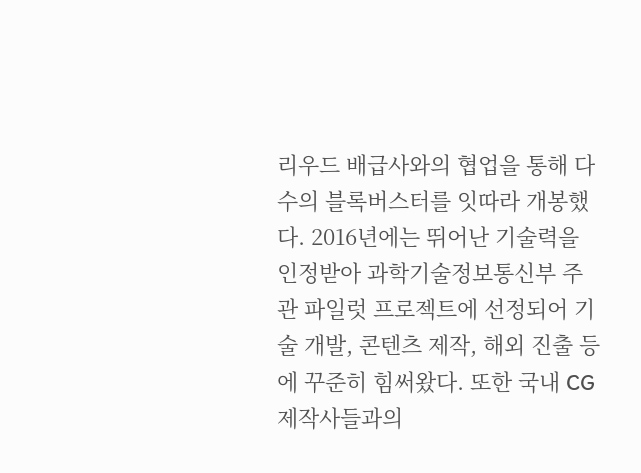리우드 배급사와의 협업을 통해 다수의 블록버스터를 잇따라 개봉했다. 2016년에는 뛰어난 기술력을 인정받아 과학기술정보통신부 주관 파일럿 프로젝트에 선정되어 기술 개발, 콘텐츠 제작, 해외 진출 등에 꾸준히 힘써왔다. 또한 국내 CG 제작사들과의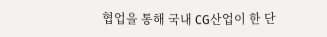협업을 통해 국내 CG산업이 한 단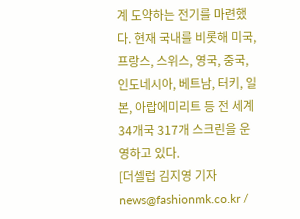계 도약하는 전기를 마련했다. 현재 국내를 비롯해 미국, 프랑스, 스위스, 영국, 중국, 인도네시아, 베트남, 터키, 일본, 아랍에미리트 등 전 세계 34개국 317개 스크린을 운영하고 있다.
[더셀럽 김지영 기자 news@fashionmk.co.kr /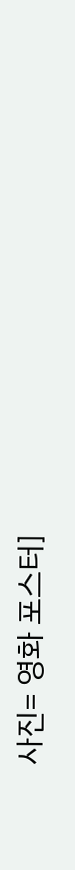사진= 영화 포스터]